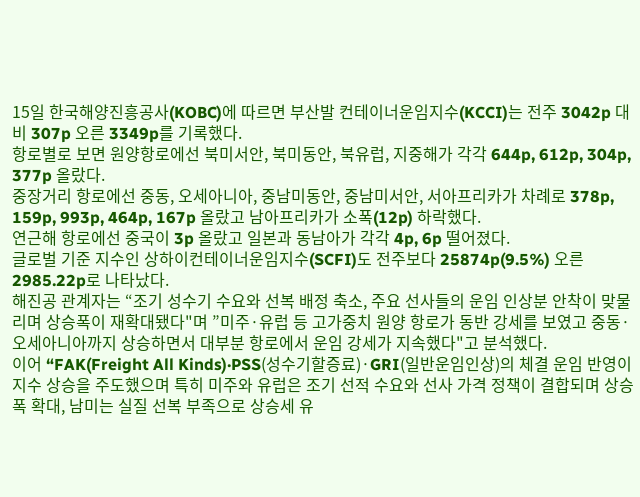15일 한국해양진흥공사(KOBC)에 따르면 부산발 컨테이너운임지수(KCCI)는 전주 3042p 대비 307p 오른 3349p를 기록했다.
항로별로 보면 원양항로에선 북미서안, 북미동안, 북유럽, 지중해가 각각 644p, 612p, 304p, 377p 올랐다.
중장거리 항로에선 중동, 오세아니아, 중남미동안, 중남미서안, 서아프리카가 차례로 378p, 159p, 993p, 464p, 167p 올랐고 남아프리카가 소폭(12p) 하락했다.
연근해 항로에선 중국이 3p 올랐고 일본과 동남아가 각각 4p, 6p 떨어졌다.
글로벌 기준 지수인 상하이컨테이너운임지수(SCFI)도 전주보다 25874p(9.5%) 오른 2985.22p로 나타났다.
해진공 관계자는 “조기 성수기 수요와 선복 배정 축소, 주요 선사들의 운임 인상분 안착이 맞물리며 상승폭이 재확대됐다"며 ”미주·유럽 등 고가중치 원양 항로가 동반 강세를 보였고 중동·오세아니아까지 상승하면서 대부분 항로에서 운임 강세가 지속했다"고 분석했다.
이어 “FAK(Freight All Kinds)·PSS(성수기할증료)·GRI(일반운임인상)의 체결 운임 반영이 지수 상승을 주도했으며 특히 미주와 유럽은 조기 선적 수요와 선사 가격 정책이 결합되며 상승폭 확대, 남미는 실질 선복 부족으로 상승세 유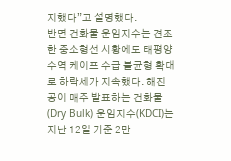지했다”고 설명했다.
반면 건화물 운임지수는 견조한 중소형선 시황에도 태평양 수역 케이프 수급 불균형 확대로 하락세가 지속했다. 해진공이 매주 발표하는 건화물(Dry Bulk) 운임지수(KDCI)는 지난 12일 기준 2만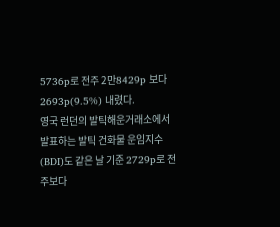5736p로 전주 2만8429p 보다 2693p(9.5%) 내렸다.
영국 런던의 발틱해운거래소에서 발표하는 발틱 건화물 운임지수(BDI)도 같은 날 기준 2729p로 전주보다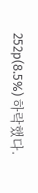252p(8.5%) 하락했다.